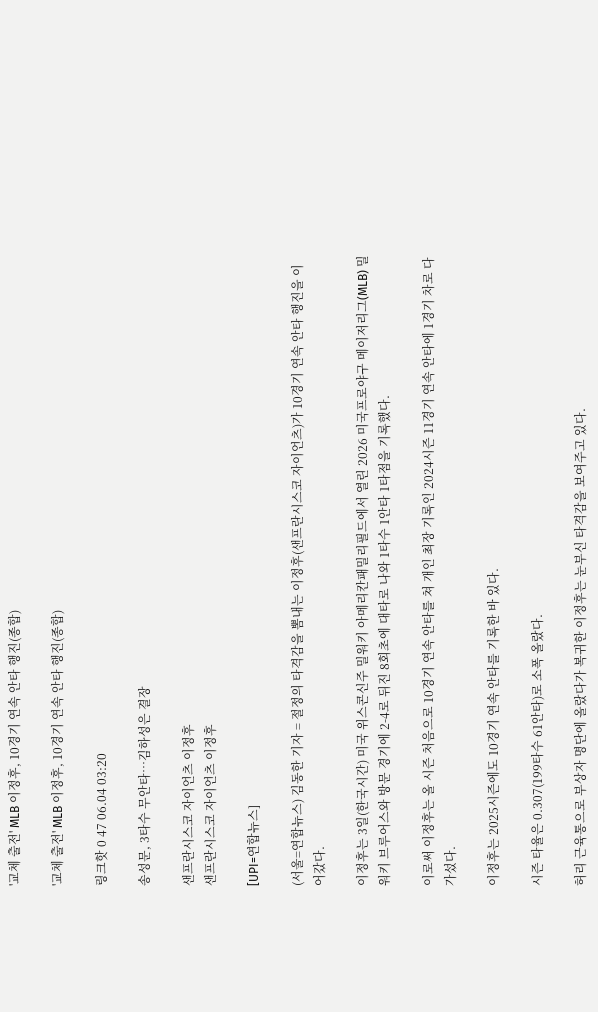'교체 출전' MLB 이정후, 10경기 연속 안타 행진(종합)

'교체 출전' MLB 이정후, 10경기 연속 안타 행진(종합)

링크핫 0 47 06.04 03:20

송성문, 3타수 무안타…김하성은 결장

샌프란시스코 자이언츠 이정후
샌프란시스코 자이언츠 이정후

[UPI=연합뉴스]

(서울=연합뉴스) 김동한 기자 = 절정의 타격감을 뽐내는 이정후(샌프란시스코 자이언츠)가 10경기 연속 안타 행진을 이어갔다.

이정후는 3일(한국시간) 미국 위스콘신주 밀워키 아메리칸패밀리필드에서 열린 2026 미국프로야구 메이저리그(MLB) 밀워키 브루어스와 방문 경기에 2-4로 뒤진 8회초에 대타로 나와 1타수 1안타 1타점을 기록했다.

이로써 이정후는 올 시즌 처음으로 10경기 연속 안타를 쳐 개인 최장 기록인 2024시즌 11경기 연속 안타에 1경기 차로 다가섰다.

이정후는 2025시즌에도 10경기 연속 안타를 기록한 바 있다.

시즌 타율은 0.307(199타수 61안타)로 소폭 올랐다.

허리 근육통으로 부상자 명단에 올랐다가 복귀한 이정후는 눈부신 타격감을 보여주고 있다.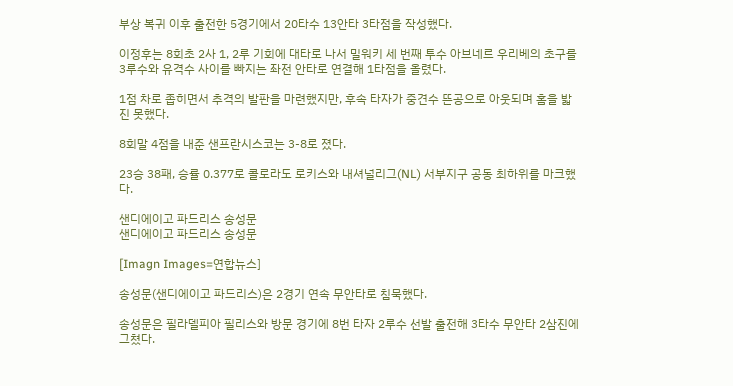부상 복귀 이후 출전한 5경기에서 20타수 13안타 3타점을 작성했다.

이정후는 8회초 2사 1, 2루 기회에 대타로 나서 밀워키 세 번째 투수 아브네르 우리베의 초구를 3루수와 유격수 사이를 빠지는 좌전 안타로 연결해 1타점을 올렸다.

1점 차로 좁히면서 추격의 발판을 마련했지만, 후속 타자가 중견수 뜬공으로 아웃되며 홈을 밟진 못했다.

8회말 4점을 내준 샌프란시스코는 3-8로 졌다.

23승 38패, 승률 0.377로 콜로라도 로키스와 내셔널리그(NL) 서부지구 공동 최하위를 마크했다.

샌디에이고 파드리스 송성문
샌디에이고 파드리스 송성문

[Imagn Images=연합뉴스]

송성문(샌디에이고 파드리스)은 2경기 연속 무안타로 침묵했다.

송성문은 필라델피아 필리스와 방문 경기에 8번 타자 2루수 선발 출전해 3타수 무안타 2삼진에 그쳤다.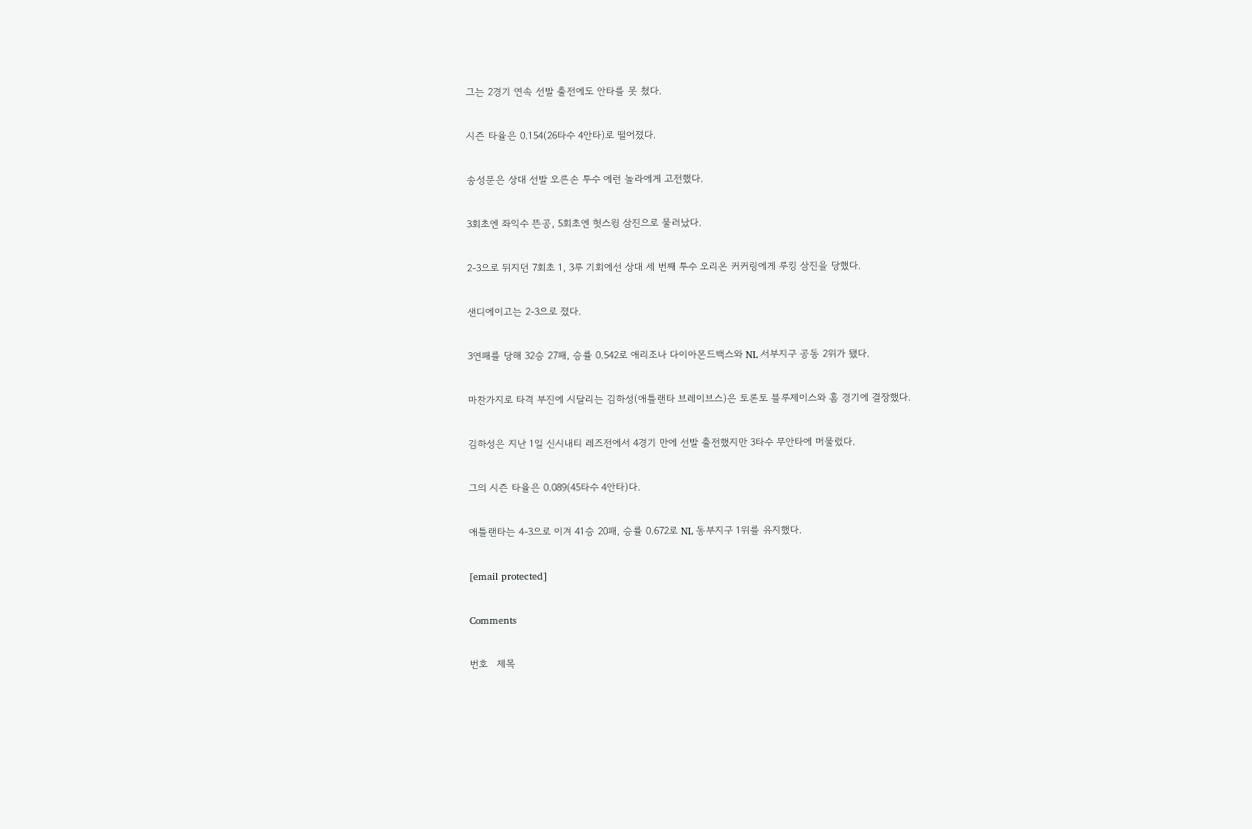그는 2경기 연속 선발 출전에도 안타를 못 쳤다.

시즌 타율은 0.154(26타수 4안타)로 떨어졌다.

송성문은 상대 선발 오른손 투수 에런 놀라에게 고전했다.

3회초엔 좌익수 뜬공, 5회초엔 헛스윙 삼진으로 물러났다.

2-3으로 뒤지던 7회초 1, 3루 기회에선 상대 세 번째 투수 오리온 커커링에게 루킹 삼진을 당했다.

샌디에이고는 2-3으로 졌다.

3연패를 당해 32승 27패, 승률 0.542로 애리조나 다이아몬드백스와 NL 서부지구 공동 2위가 됐다.

마찬가지로 타격 부진에 시달리는 김하성(애틀랜타 브레이브스)은 토론토 블루제이스와 홈 경기에 결장했다.

김하성은 지난 1일 신시내티 레즈전에서 4경기 만에 선발 출전했지만 3타수 무안타에 머물렀다.

그의 시즌 타율은 0.089(45타수 4안타)다.

애틀랜타는 4-3으로 이겨 41승 20패, 승률 0.672로 NL 동부지구 1위를 유지했다.

[email protected]

Comments

번호   제목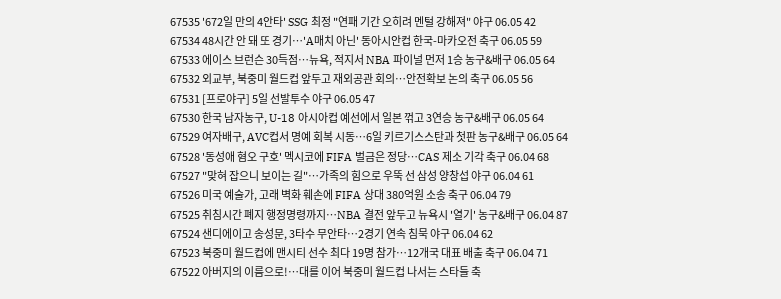67535 '672일 만의 4안타' SSG 최정 "연패 기간 오히려 멘털 강해져" 야구 06.05 42
67534 48시간 안 돼 또 경기…'A매치 아닌' 동아시안컵 한국-마카오전 축구 06.05 59
67533 에이스 브런슨 30득점…뉴욕, 적지서 NBA 파이널 먼저 1승 농구&배구 06.05 64
67532 외교부, 북중미 월드컵 앞두고 재외공관 회의…안전확보 논의 축구 06.05 56
67531 [프로야구] 5일 선발투수 야구 06.05 47
67530 한국 남자농구, U-18 아시아컵 예선에서 일본 꺾고 3연승 농구&배구 06.05 64
67529 여자배구, AVC컵서 명예 회복 시동…6일 키르기스스탄과 첫판 농구&배구 06.05 64
67528 '동성애 혐오 구호' 멕시코에 FIFA 벌금은 정당…CAS 제소 기각 축구 06.04 68
67527 "맞혀 잡으니 보이는 길"…가족의 힘으로 우뚝 선 삼성 양창섭 야구 06.04 61
67526 미국 예술가, 고래 벽화 훼손에 FIFA 상대 380억원 소송 축구 06.04 79
67525 취침시간 폐지 행정명령까지…NBA 결전 앞두고 뉴욕시 '열기' 농구&배구 06.04 87
67524 샌디에이고 송성문, 3타수 무안타…2경기 연속 침묵 야구 06.04 62
67523 북중미 월드컵에 맨시티 선수 최다 19명 참가…12개국 대표 배출 축구 06.04 71
67522 아버지의 이름으로!…대를 이어 북중미 월드컵 나서는 스타들 축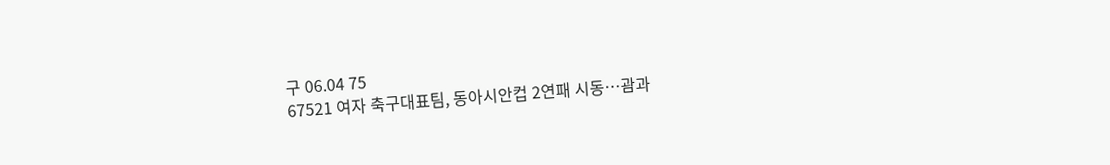구 06.04 75
67521 여자 축구대표팀, 동아시안컵 2연패 시동…괌과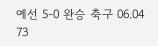예선 5-0 완승 축구 06.04 73